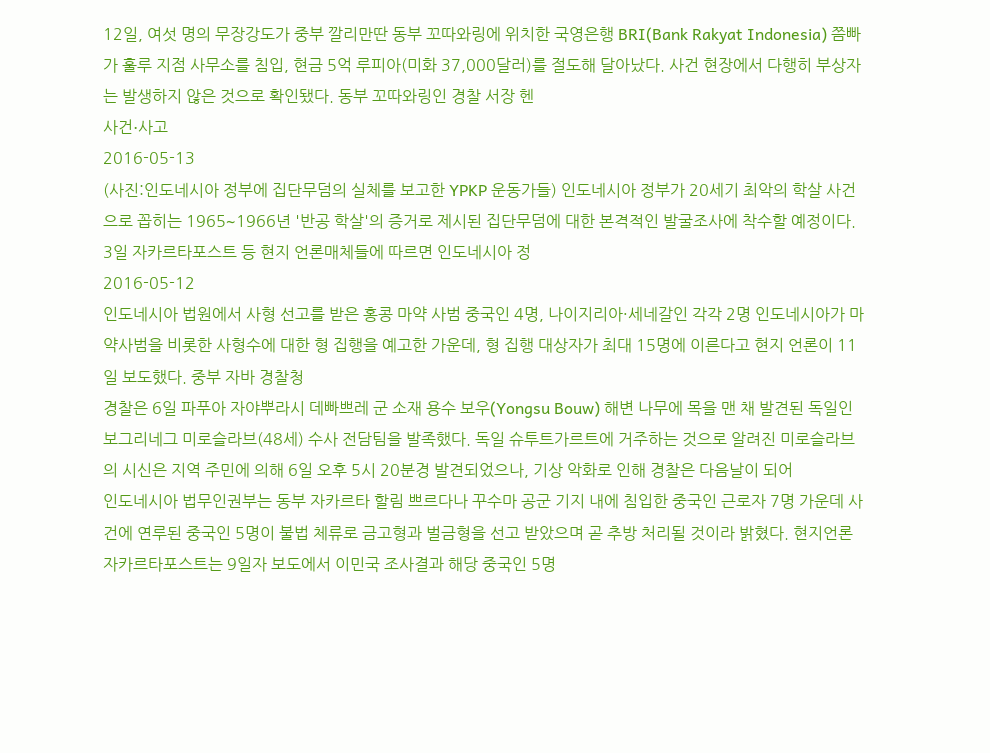12일, 여섯 명의 무장강도가 중부 깔리만딴 동부 꼬따와링에 위치한 국영은행 BRI(Bank Rakyat Indonesia) 쯤빠가 훌루 지점 사무소를 침입, 현금 5억 루피아(미화 37,000달러)를 절도해 달아났다. 사건 현장에서 다행히 부상자는 발생하지 않은 것으로 확인됐다. 동부 꼬따와링인 경찰 서장 헨
사건∙사고
2016-05-13
(사진:인도네시아 정부에 집단무덤의 실체를 보고한 YPKP 운동가들) 인도네시아 정부가 20세기 최악의 학살 사건으로 꼽히는 1965∼1966년 '반공 학살'의 증거로 제시된 집단무덤에 대한 본격적인 발굴조사에 착수할 예정이다. 3일 자카르타포스트 등 현지 언론매체들에 따르면 인도네시아 정
2016-05-12
인도네시아 법원에서 사형 선고를 받은 홍콩 마약 사범 중국인 4명, 나이지리아·세네갈인 각각 2명 인도네시아가 마약사범을 비롯한 사형수에 대한 형 집행을 예고한 가운데, 형 집행 대상자가 최대 15명에 이른다고 현지 언론이 11일 보도했다. 중부 자바 경찰청
경찰은 6일 파푸아 자야뿌라시 데빠쁘레 군 소재 용수 보우(Yongsu Bouw) 해변 나무에 목을 맨 채 발견된 독일인 보그리네그 미로슬라브(48세) 수사 전담팀을 발족했다. 독일 슈투트가르트에 거주하는 것으로 알려진 미로슬라브의 시신은 지역 주민에 의해 6일 오후 5시 20분경 발견되었으나, 기상 악화로 인해 경찰은 다음날이 되어
인도네시아 법무인권부는 동부 자카르타 할림 쁘르다나 꾸수마 공군 기지 내에 침입한 중국인 근로자 7명 가운데 사건에 연루된 중국인 5명이 불법 체류로 금고형과 벌금형을 선고 받았으며 곧 추방 처리될 것이라 밝혔다. 현지언론 자카르타포스트는 9일자 보도에서 이민국 조사결과 해당 중국인 5명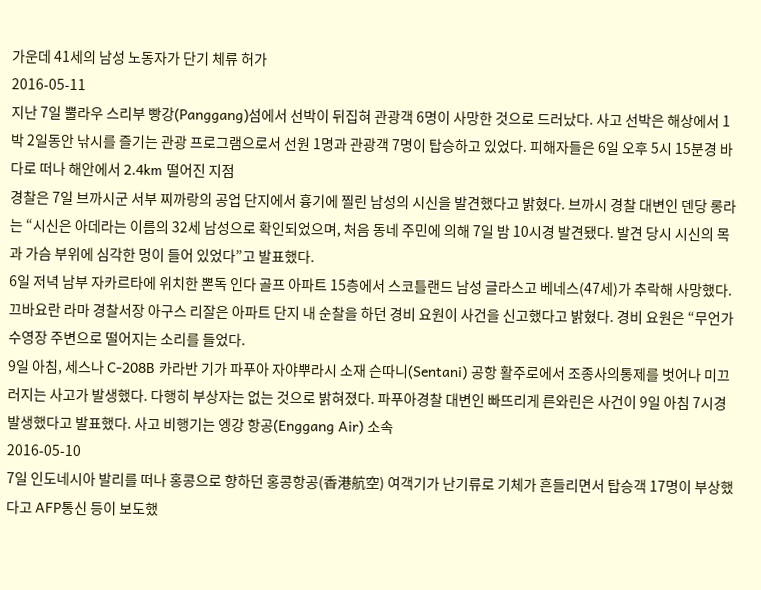가운데 41세의 남성 노동자가 단기 체류 허가
2016-05-11
지난 7일 뿔라우 스리부 빵강(Panggang)섬에서 선박이 뒤집혀 관광객 6명이 사망한 것으로 드러났다. 사고 선박은 해상에서 1박 2일동안 낚시를 즐기는 관광 프로그램으로서 선원 1명과 관광객 7명이 탑승하고 있었다. 피해자들은 6일 오후 5시 15분경 바다로 떠나 해안에서 2.4km 떨어진 지점
경찰은 7일 브까시군 서부 찌까랑의 공업 단지에서 흉기에 찔린 남성의 시신을 발견했다고 밝혔다. 브까시 경찰 대변인 덴당 롱라는 “시신은 아데라는 이름의 32세 남성으로 확인되었으며, 처음 동네 주민에 의해 7일 밤 10시경 발견됐다. 발견 당시 시신의 목과 가슴 부위에 심각한 멍이 들어 있었다”고 발표했다.
6일 저녁 남부 자카르타에 위치한 뽄독 인다 골프 아파트 15층에서 스코틀랜드 남성 글라스고 베네스(47세)가 추락해 사망했다. 끄바요란 라마 경찰서장 아구스 리잘은 아파트 단지 내 순찰을 하던 경비 요원이 사건을 신고했다고 밝혔다. 경비 요원은 “무언가 수영장 주변으로 떨어지는 소리를 들었다.
9일 아침, 세스나 C-208B 카라반 기가 파푸아 자야뿌라시 소재 슨따니(Sentani) 공항 활주로에서 조종사의통제를 벗어나 미끄러지는 사고가 발생했다. 다행히 부상자는 없는 것으로 밝혀졌다. 파푸아경찰 대변인 빠뜨리게 른와린은 사건이 9일 아침 7시경 발생했다고 발표했다. 사고 비행기는 엥강 항공(Enggang Air) 소속
2016-05-10
7일 인도네시아 발리를 떠나 홍콩으로 향하던 홍콩항공(香港航空) 여객기가 난기류로 기체가 흔들리면서 탑승객 17명이 부상했다고 AFP통신 등이 보도했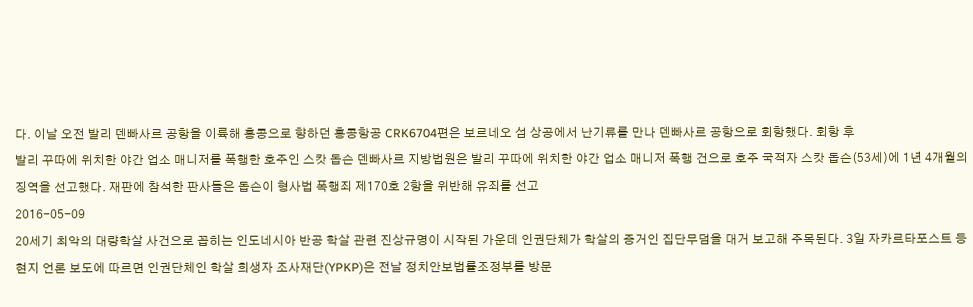다. 이날 오전 발리 덴빠사르 공항을 이륙해 홍콩으로 향하던 홍콩항공 CRK6704편은 보르네오 섬 상공에서 난기류를 만나 덴빠사르 공항으로 회항했다. 회항 후
발리 꾸따에 위치한 야간 업소 매니저를 폭행한 호주인 스캇 돕슨 덴빠사르 지방법원은 발리 꾸따에 위치한 야간 업소 매니저 폭행 건으로 호주 국적자 스캇 돕슨(53세)에 1년 4개월의 징역을 선고했다. 재판에 참석한 판사들은 돕슨이 형사법 폭행죄 제170호 2항을 위반해 유죄를 선고
2016-05-09
20세기 최악의 대량학살 사건으로 꼽히는 인도네시아 반공 학살 관련 진상규명이 시작된 가운데 인권단체가 학살의 증거인 집단무덤을 대거 보고해 주목된다. 3일 자카르타포스트 등 현지 언론 보도에 따르면 인권단체인 학살 희생자 조사재단(YPKP)은 전날 정치안보법률조정부를 방문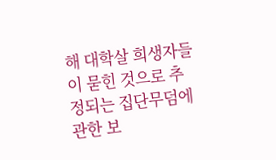해 대학살 희생자들이 묻힌 것으로 추정되는 집단무덤에 관한 보